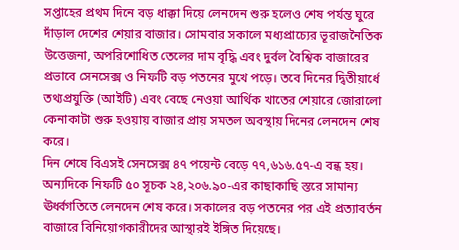সপ্তাহের প্রথম দিনে বড় ধাক্কা দিয়ে লেনদেন শুরু হলেও শেষ পর্যন্ত ঘুরে দাঁড়াল দেশের শেয়ার বাজার। সোমবার সকালে মধ্যপ্রাচ্যের ভূরাজনৈতিক উত্তেজনা, অপরিশোধিত তেলের দাম বৃদ্ধি এবং দুর্বল বৈশ্বিক বাজারের প্রভাবে সেনসেক্স ও নিফটি বড় পতনের মুখে পড়ে। তবে দিনের দ্বিতীয়ার্ধে তথ্যপ্রযুক্তি (আইটি) এবং বেছে নেওয়া আর্থিক খাতের শেয়ারে জোরালো কেনাকাটা শুরু হওয়ায় বাজার প্রায় সমতল অবস্থায় দিনের লেনদেন শেষ করে।
দিন শেষে বিএসই সেনসেক্স ৪৭ পয়েন্ট বেড়ে ৭৭,৬১৬.৫৭-এ বন্ধ হয়। অন্যদিকে নিফটি ৫০ সূচক ২৪,২০৬.৯০-এর কাছাকাছি স্তরে সামান্য ঊর্ধ্বগতিতে লেনদেন শেষ করে। সকালের বড় পতনের পর এই প্রত্যাবর্তন বাজারে বিনিয়োগকারীদের আস্থারই ইঙ্গিত দিয়েছে।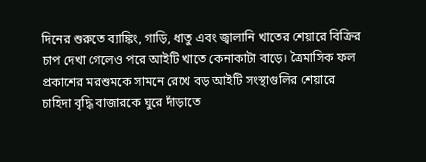দিনের শুরুতে ব্যাঙ্কিং, গাড়ি, ধাতু এবং জ্বালানি খাতের শেয়ারে বিক্রির চাপ দেখা গেলেও পরে আইটি খাতে কেনাকাটা বাড়ে। ত্রৈমাসিক ফল প্রকাশের মরশুমকে সামনে রেখে বড় আইটি সংস্থাগুলির শেয়ারে চাহিদা বৃদ্ধি বাজারকে ঘুরে দাঁড়াতে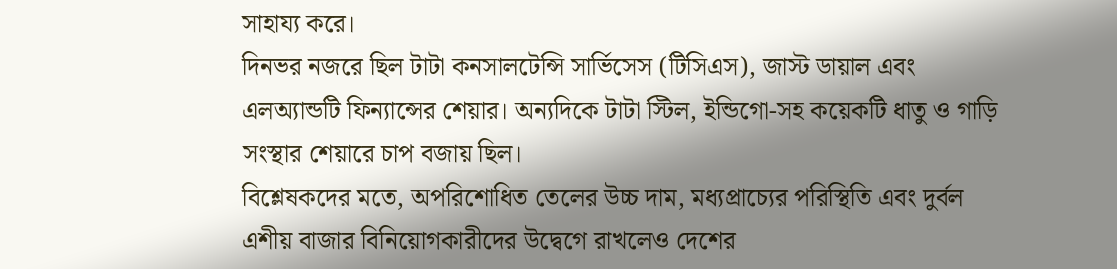সাহায্য করে।
দিনভর নজরে ছিল টাটা কনসালটেন্সি সার্ভিসেস (টিসিএস), জাস্ট ডায়াল এবং এলঅ্যান্ডটি ফিন্যান্সের শেয়ার। অন্যদিকে টাটা স্টিল, ইন্ডিগো-সহ কয়েকটি ধাতু ও গাড়ি সংস্থার শেয়ারে চাপ বজায় ছিল।
বিশ্লেষকদের মতে, অপরিশোধিত তেলের উচ্চ দাম, মধ্যপ্রাচ্যের পরিস্থিতি এবং দুর্বল এশীয় বাজার বিনিয়োগকারীদের উদ্বেগে রাখলেও দেশের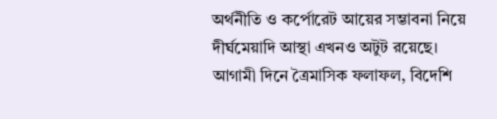অর্থনীতি ও কর্পোরেট আয়ের সম্ভাবনা নিয়ে দীর্ঘমেয়াদি আস্থা এখনও অটুট রয়েছে। আগামী দিনে ত্রৈমাসিক ফলাফল, বিদেশি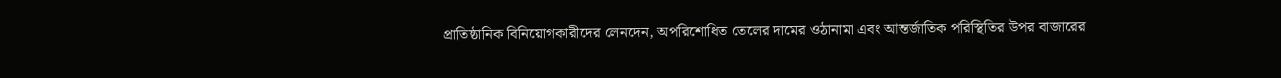প্রাতিষ্ঠানিক বিনিয়োগকারীদের লেনদেন, অপরিশোধিত তেলের দামের ওঠানামা এবং আন্তর্জাতিক পরিস্থিতির উপর বাজারের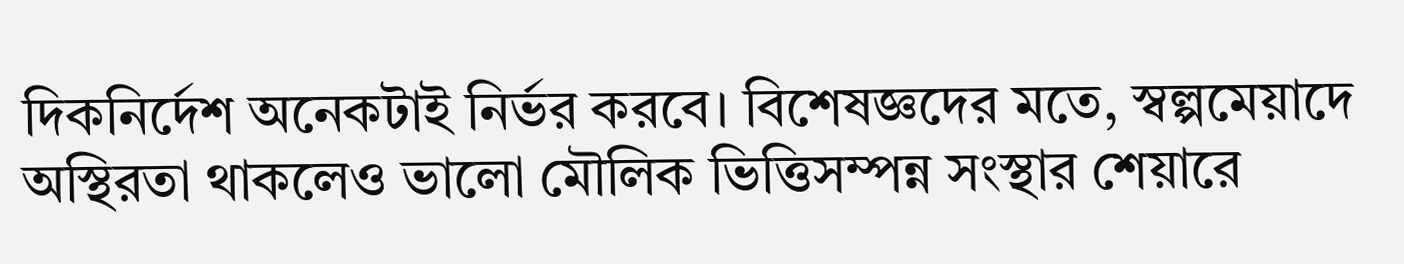দিকনির্দেশ অনেকটাই নির্ভর করবে। বিশেষজ্ঞদের মতে, স্বল্পমেয়াদে অস্থিরতা থাকলেও ভালো মৌলিক ভিত্তিসম্পন্ন সংস্থার শেয়ারে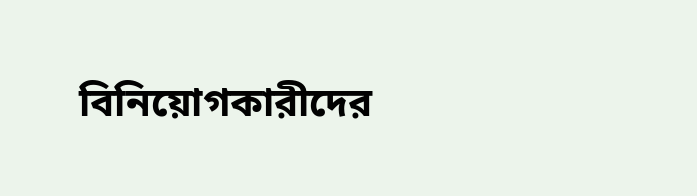বিনিয়োগকারীদের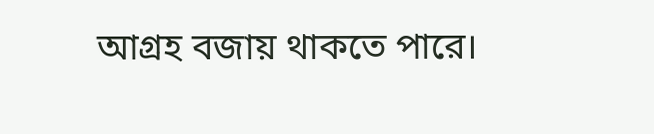আগ্রহ বজায় থাকতে পারে।